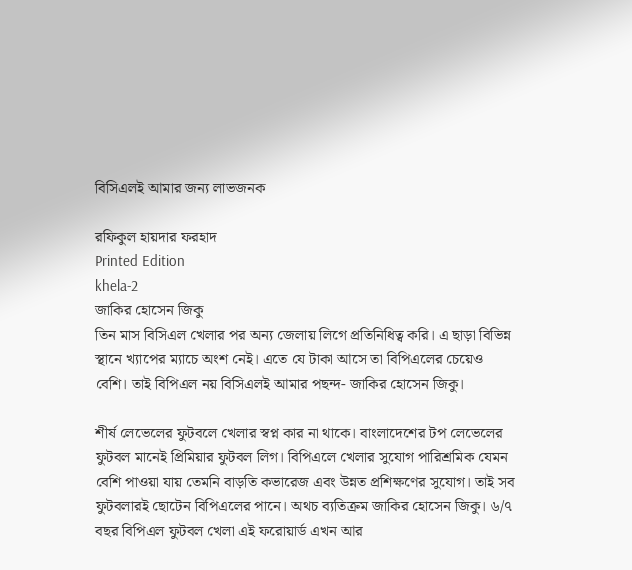বিসিএলই আমার জন্য লাভজনক

রফিকুল হায়দার ফরহাদ
Printed Edition
khela-2
জাকির হোসেন জিকু
তিন মাস বিসিএল খেলার পর অন্য জেলায় লিগে প্রতিনিধিত্ব করি। এ ছাড়া বিভিন্ন স্থানে খ্যাপের ম্যাচে অংশ নেই। এতে যে টাকা আসে তা বিপিএলের চেয়েও বেশি। তাই বিপিএল নয় বিসিএলই আমার পছন্দ- জাকির হোসেন জিকু।

শীর্ষ লেভেলের ফুটবলে খেলার স্বপ্ন কার না থাকে। বাংলাদেশের টপ লেভেলের ফুটবল মানেই প্রিমিয়ার ফুটবল লিগ। বিপিএলে খেলার সুযোগ পারিশ্রমিক যেমন বেশি পাওয়া যায় তেমনি বাড়তি কভারেজ এবং উন্নত প্রশিক্ষণের সুযোগ। তাই সব ফুটবলারই ছোটেন বিপিএলের পানে। অথচ ব্যতিক্রম জাকির হোসেন জিকু। ৬/৭ বছর বিপিএল ফুটবল খেলা এই ফরোয়ার্ড এখন আর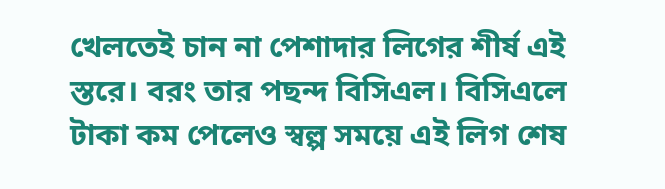খেলতেই চান না পেশাদার লিগের শীর্ষ এই স্তরে। বরং তার পছন্দ বিসিএল। বিসিএলে টাকা কম পেলেও স্বল্প সময়ে এই লিগ শেষ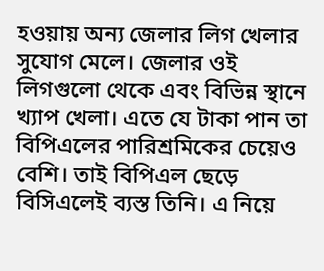হওয়ায় অন্য জেলার লিগ খেলার সুযোগ মেলে। জেলার ওই লিগগুলো থেকে এবং বিভিন্ন স্থানে খ্যাপ খেলা। এতে যে টাকা পান তা বিপিএলের পারিশ্রমিকের চেয়েও বেশি। তাই বিপিএল ছেড়ে বিসিএলেই ব্যস্ত তিনি। এ নিয়ে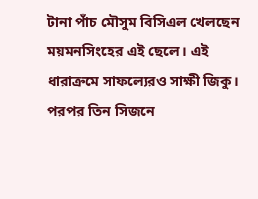টানা পাঁচ মৌসুম বিসিএল খেলছেন ময়মনসিংহের এই ছেলে। এই ধারাক্রমে সাফল্যেরও সাক্ষী জিকু। পরপর তিন সিজনে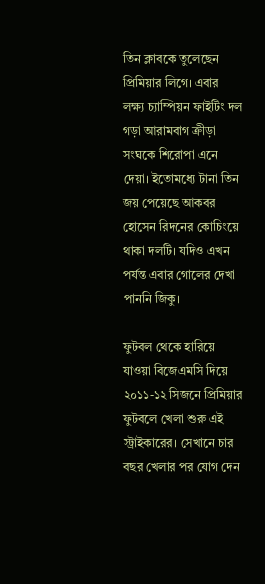তিন ক্লাবকে তুলেছেন প্রিমিয়ার লিগে। এবার লক্ষ্য চ্যাম্পিয়ন ফাইটিং দল গড়া আরামবাগ ক্রীড়া সংঘকে শিরোপা এনে দেয়া। ইতোমধ্যে টানা তিন জয় পেয়েছে আকবর হোসেন রিদনের কোচিংয়ে থাকা দলটি। যদিও এখন পর্যন্ত এবার গোলের দেখা পাননি জিকু।

ফুটবল থেকে হারিয়ে যাওয়া বিজেএমসি দিয়ে ২০১১-১২ সিজনে প্রিমিয়ার ফুটবলে খেলা শুরু এই স্ট্রাইকারের। সেখানে চার বছর খেলার পর যোগ দেন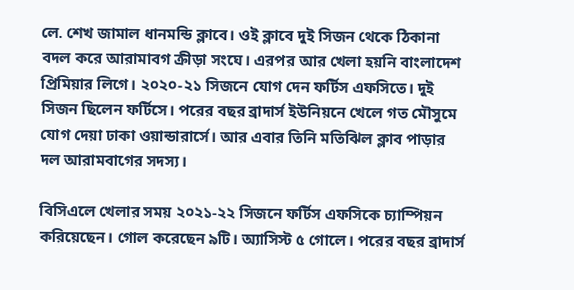লে. শেখ জামাল ধানমন্ডি ক্লাবে। ওই ক্লাবে দুই সিজন থেকে ঠিকানা বদল করে আরামাবগ ক্রীড়া সংঘে। এরপর আর খেলা হয়নি বাংলাদেশ প্রিমিয়ার লিগে। ২০২০-২১ সিজনে যোগ দেন ফর্টিস এফসিতে। দুই সিজন ছিলেন ফর্টিসে। পরের বছর ব্রাদার্স ইউনিয়নে খেলে গত মৌসুমে যোগ দেয়া ঢাকা ওয়ান্ডারার্সে। আর এবার তিনি মতিঝিল ক্লাব পাড়ার দল আরামবাগের সদস্য।

বিসিএলে খেলার সময় ২০২১-২২ সিজনে ফর্টিস এফসিকে চ্যাম্পিয়ন করিয়েছেন। গোল করেছেন ৯টি। অ্যাসিস্ট ৫ গোলে। পরের বছর ব্রাদার্স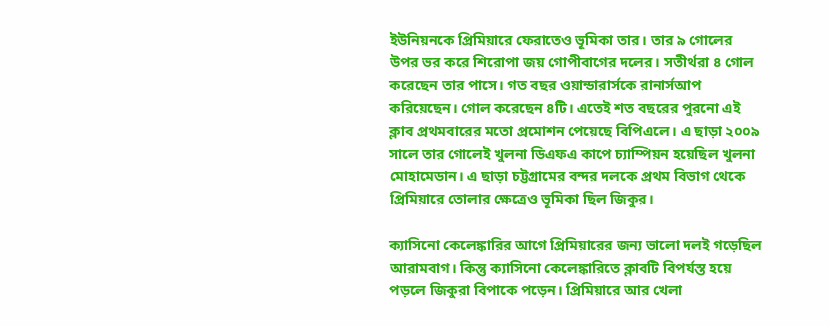ইউনিয়নকে প্রিমিয়ারে ফেরাতেও ভূমিকা তার। তার ৯ গোলের উপর ভর করে শিরোপা জয় গোপীবাগের দলের। সতীর্থরা ৪ গোল করেছেন তার পাসে। গত বছর ওয়ান্ডারার্সকে রানার্সআপ করিয়েছেন। গোল করেছেন ৪টি। এতেই শত বছরের পুরনো এই ক্লাব প্রথমবারের মতো প্রমোশন পেয়েছে বিপিএলে। এ ছাড়া ২০০৯ সালে তার গোলেই খুলনা ডিএফএ কাপে চ্যাম্পিয়ন হয়েছিল খুলনা মোহামেডান। এ ছাড়া চট্টগ্রামের বন্দর দলকে প্রথম বিভাগ থেকে প্রিমিয়ারে তোলার ক্ষেত্রেও ভূমিকা ছিল জিকুর।

ক্যাসিনো কেলেঙ্কারির আগে প্রিমিয়ারের জন্য ভালো দলই গড়েছিল আরামবাগ। কিন্তু ক্যাসিনো কেলেঙ্কারিতে ক্লাবটি বিপর্যস্ত হয়ে পড়লে জিকুরা বিপাকে পড়েন। প্রিমিয়ারে আর খেলা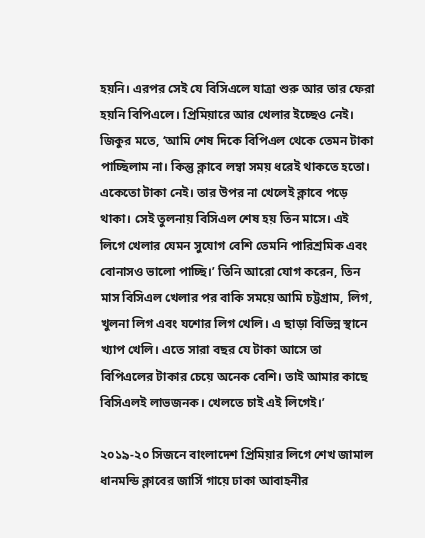হয়নি। এরপর সেই যে বিসিএলে যাত্রা শুরু আর তার ফেরা হয়নি বিপিএলে। প্রিমিয়ারে আর খেলার ইচ্ছেও নেই। জিকুর মতে, ‘আমি শেষ দিকে বিপিএল থেকে তেমন টাকা পাচ্ছিলাম না। কিন্তু ক্লাবে লম্বা সময় ধরেই থাকতে হতো। একেতো টাকা নেই। তার উপর না খেলেই ক্লাবে পড়ে থাকা। সেই তুলনায় বিসিএল শেষ হয় তিন মাসে। এই লিগে খেলার যেমন সুযোগ বেশি তেমনি পারিশ্রমিক এবং বোনাসও ভালো পাচ্ছি।’ তিনি আরো যোগ করেন, তিন মাস বিসিএল খেলার পর বাকি সময়ে আমি চট্টগ্রাম, লিগ, খুলনা লিগ এবং যশোর লিগ খেলি। এ ছাড়া বিভিন্ন স্থানে খ্যাপ খেলি। এতে সারা বছর যে টাকা আসে তা বিপিএলের টাকার চেয়ে অনেক বেশি। তাই আমার কাছে বিসিএলই লাভজনক। খেলতে চাই এই লিগেই।’

২০১৯-২০ সিজনে বাংলাদেশ প্রিমিয়ার লিগে শেখ জামাল ধানমন্ডি ক্লাবের জার্সি গায়ে ঢাকা আবাহনীর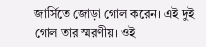জার্সিতে জোড়া গোল করেন। এই দুই গোল তার স্মরণীয়। ওই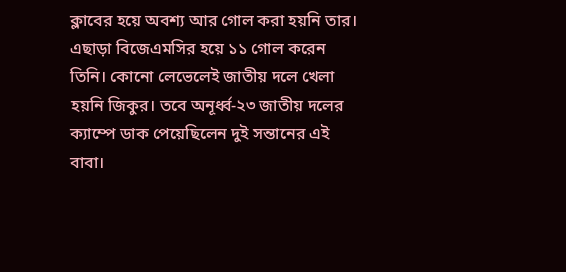ক্লাবের হয়ে অবশ্য আর গোল করা হয়নি তার। এছাড়া বিজেএমসির হয়ে ১১ গোল করেন তিনি। কোনো লেভেলেই জাতীয় দলে খেলা হয়নি জিকুর। তবে অনূর্ধ্ব-২৩ জাতীয় দলের ক্যাম্পে ডাক পেয়েছিলেন দুই সন্তানের এই বাবা।